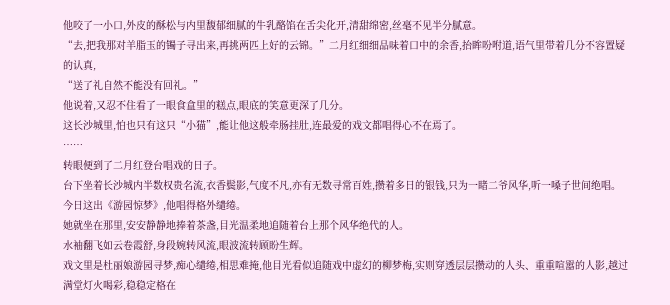他咬了一小口,外皮的酥松与内里馥郁细腻的牛乳酪馅在舌尖化开,清甜绵密,丝毫不见半分腻意。
“去,把我那对羊脂玉的镯子寻出来,再挑两匹上好的云锦。”二月红细细品味着口中的余香,抬眸吩咐道,语气里带着几分不容置疑的认真,
“送了礼自然不能没有回礼。”
他说着,又忍不住看了一眼食盒里的糕点,眼底的笑意更深了几分。
这长沙城里,怕也只有这只“小猫”,能让他这般牵肠挂肚,连最爱的戏文都唱得心不在焉了。
……
转眼便到了二月红登台唱戏的日子。
台下坐着长沙城内半数权贵名流,衣香鬓影,气度不凡,亦有无数寻常百姓,攒着多日的银钱,只为一睹二爷风华,听一嗓子世间绝唱。
今日这出《游园惊梦》,他唱得格外缱绻。
她就坐在那里,安安静静地捧着茶盏,目光温柔地追随着台上那个风华绝代的人。
水袖翻飞如云卷霞舒,身段婉转风流,眼波流转顾盼生辉。
戏文里是杜丽娘游园寻梦,痴心缱绻,相思难掩,他目光看似追随戏中虚幻的柳梦梅,实则穿透层层攒动的人头、重重喧嚣的人影,越过满堂灯火喝彩,稳稳定格在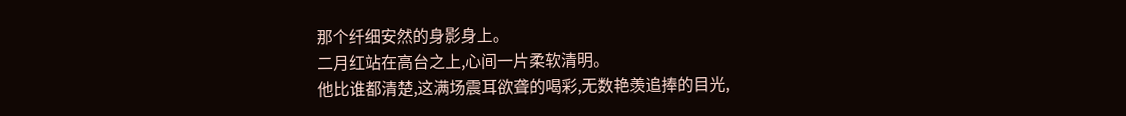那个纤细安然的身影身上。
二月红站在高台之上,心间一片柔软清明。
他比谁都清楚,这满场震耳欲聋的喝彩,无数艳羡追捧的目光,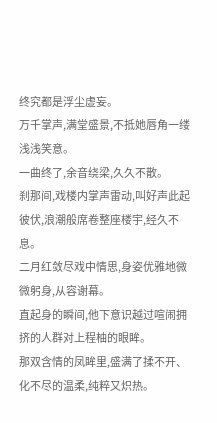终究都是浮尘虚妄。
万千掌声,满堂盛景,不抵她唇角一缕浅浅笑意。
一曲终了,余音绕梁,久久不散。
刹那间,戏楼内掌声雷动,叫好声此起彼伏,浪潮般席卷整座楼宇,经久不息。
二月红敛尽戏中情思,身姿优雅地微微躬身,从容谢幕。
直起身的瞬间,他下意识越过喧闹拥挤的人群对上程柚的眼眸。
那双含情的凤眸里,盛满了揉不开、化不尽的温柔,纯粹又炽热。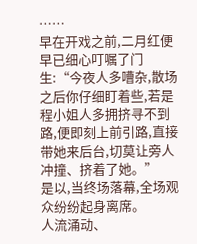……
早在开戏之前,二月红便早已细心叮嘱了门生:“今夜人多嘈杂,散场之后你仔细盯着些,若是程小姐人多拥挤寻不到路,便即刻上前引路,直接带她来后台,切莫让旁人冲撞、挤着了她。”
是以,当终场落幕,全场观众纷纷起身离席。
人流涌动、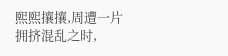熙熙攘攘,周遭一片拥挤混乱之时,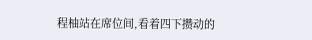程柚站在席位间,看着四下攒动的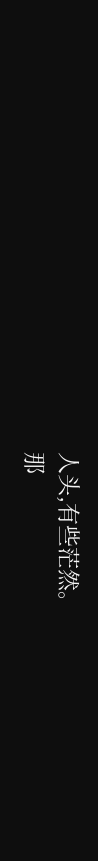人头,有些茫然。
那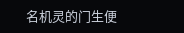名机灵的门生便